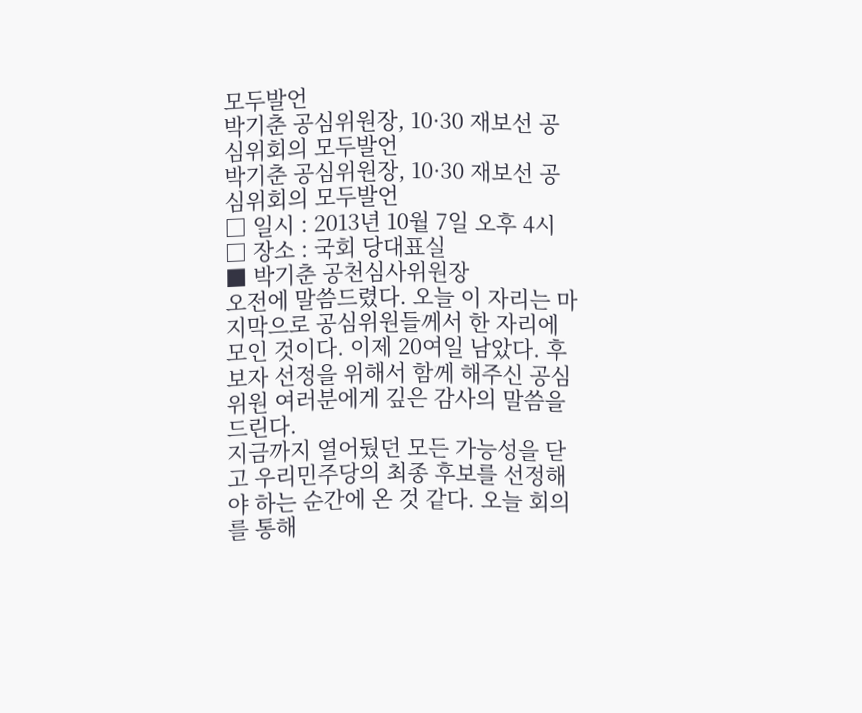모두발언
박기춘 공심위원장, 10·30 재보선 공심위회의 모두발언
박기춘 공심위원장, 10·30 재보선 공심위회의 모두발언
□ 일시 : 2013년 10월 7일 오후 4시
□ 장소 : 국회 당대표실
■ 박기춘 공천심사위원장
오전에 말씀드렸다. 오늘 이 자리는 마지막으로 공심위원들께서 한 자리에 모인 것이다. 이제 20여일 남았다. 후보자 선정을 위해서 함께 해주신 공심위원 여러분에게 깊은 감사의 말씀을 드린다.
지금까지 열어뒀던 모든 가능성을 닫고 우리민주당의 최종 후보를 선정해야 하는 순간에 온 것 같다. 오늘 회의를 통해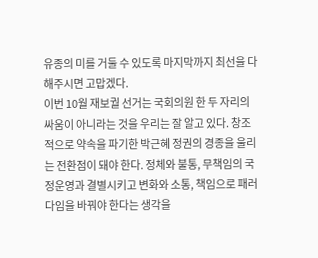유종의 미를 거둘 수 있도록 마지막까지 최선을 다해주시면 고맙겠다.
이번 10월 재보궐 선거는 국회의원 한 두 자리의 싸움이 아니라는 것을 우리는 잘 알고 있다. 창조적으로 약속을 파기한 박근혜 정권의 경종을 울리는 전환점이 돼야 한다. 정체와 불통, 무책임의 국정운영과 결별시키고 변화와 소통, 책임으로 패러다임을 바꿔야 한다는 생각을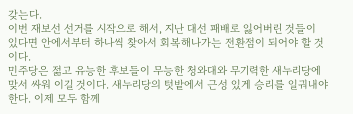갖는다.
이번 재보선 선거를 시작으로 해서, 지난 대선 패배로 잃어버린 것들이 있다면 안에서부터 하나씩 찾아서 회복해나가는 전환점이 되어야 할 것이다.
민주당은 젊고 유능한 후보들이 무능한 청와대와 무기력한 새누리당에 맞서 싸워 이길 것이다. 새누리당의 텃밭에서 근성 있게 승리를 일궈내야 한다. 이제 모두 함께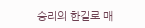승리의 한길로 매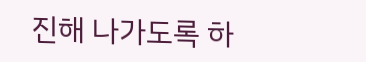진해 나가도록 하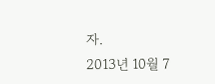자.
2013년 10월 7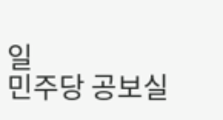일
민주당 공보실